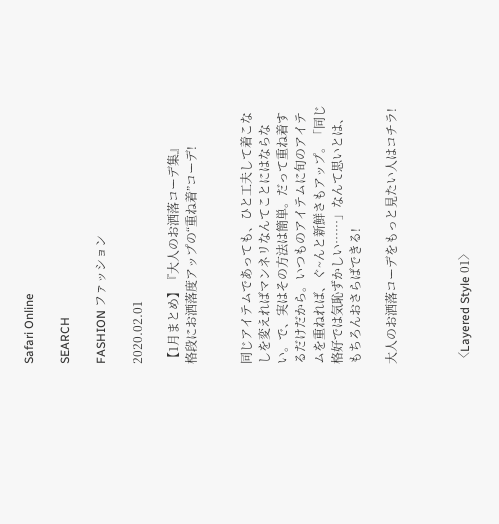Safari Online

SEARCH

FASHION ファッション

2020.02.01

【1月まとめ】『大人のお洒落コーデ集』
格段にお洒落度アップの“重ね着”コーデ!


同じアイテムであっても、ひと工夫して着こなしを変えればマンネリなんてことにはならない。で、実はその方法は簡単。だって重ね着するだけだから。いつものアイテムに旬のアイテムを重ねれば、ぐ~んと新鮮さもアップ。「同じ格好では気恥ずかしい……」なんて思いとは、もちろんおさらばできる!

大人のお洒落コーデをもっと見たい人はコチラ!



〈Layered Style 01〉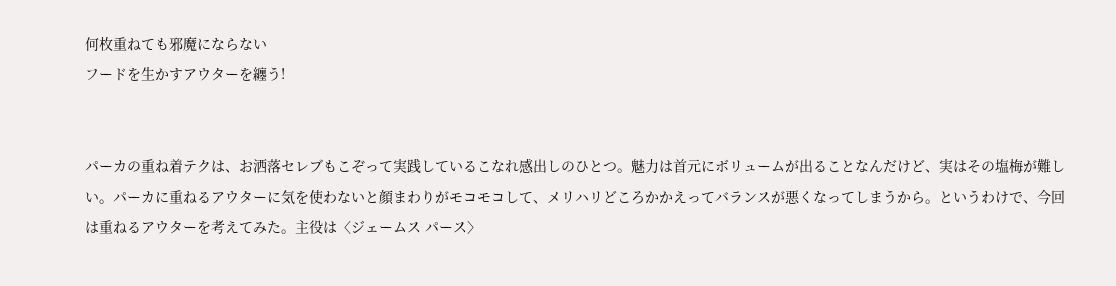何枚重ねても邪魔にならない
フードを生かすアウターを纏う!


パーカの重ね着テクは、お洒落セレブもこぞって実践しているこなれ感出しのひとつ。魅力は首元にボリュームが出ることなんだけど、実はその塩梅が難しい。パーカに重ねるアウターに気を使わないと顔まわりがモコモコして、メリハリどころかかえってバランスが悪くなってしまうから。というわけで、今回は重ねるアウターを考えてみた。主役は〈ジェームス パース〉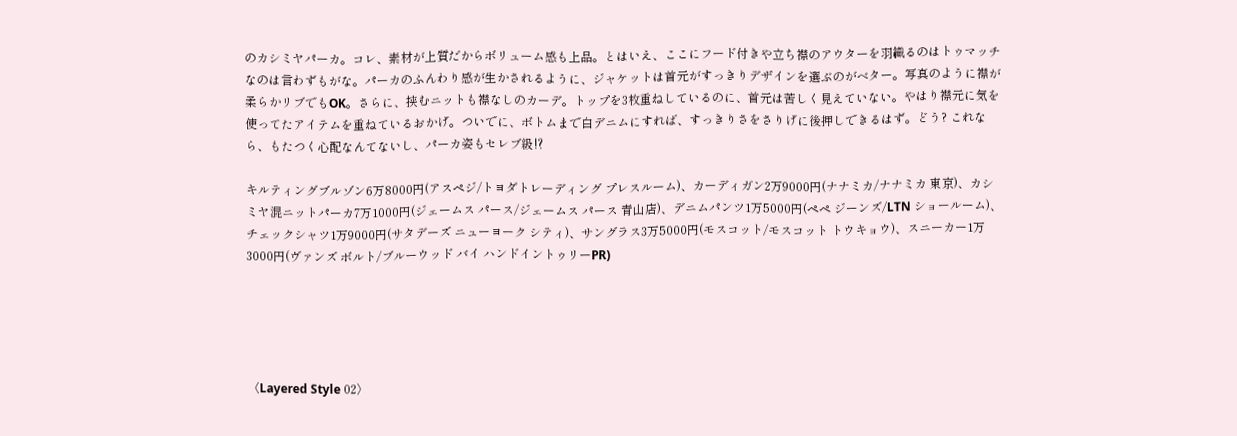のカシミヤパーカ。コレ、素材が上質だからボリューム感も上品。とはいえ、ここにフード付きや立ち襟のアウターを羽織るのはトゥマッチなのは言わずもがな。パーカのふんわり感が生かされるように、ジャケットは首元がすっきりデザインを選ぶのがベター。写真のように襟が柔らかリブでもOK。さらに、挟むニットも襟なしのカーデ。トップを3枚重ねしているのに、首元は苦しく見えていない。やはり襟元に気を使ってたアイテムを重ねているおかげ。ついでに、ボトムまで白デニムにすれば、すっきりさをさりげに後押しできるはず。どう? これなら、もたつく心配なんてないし、パーカ姿もセレブ級⁉

キルティングブルゾン6万8000円(アスペジ/トヨダトレーディング プレスルーム)、カーディガン2万9000円(ナナミカ/ナナミカ 東京)、カシミヤ混ニットパーカ7万1000円(ジェームス パース/ジェームス パース 青山店)、デニムパンツ1万5000円(ペペ ジーンズ/LTN ショールーム)、チェックシャツ1万9000円(サタデーズ ニューヨーク シティ)、サングラス3万5000円(モスコット/モスコット トウキョウ)、スニーカー1万3000円(ヴァンズ ボルト/ブルーウッド バイ ハンドイントゥリーPR)





〈Layered Style 02〉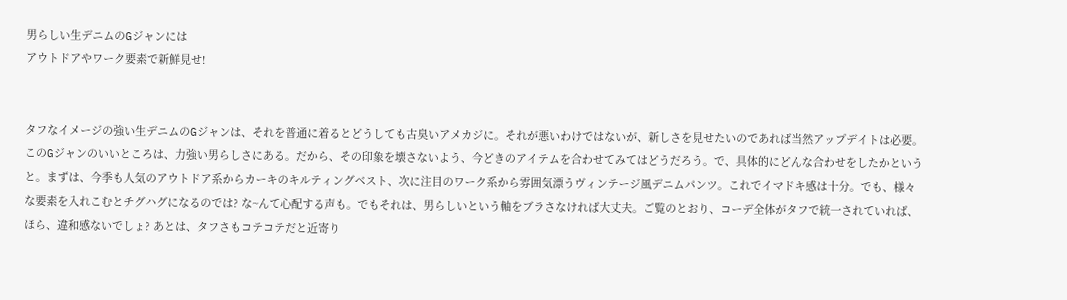男らしい生デニムのGジャンには
アウトドアやワーク要素で新鮮見せ!


タフなイメージの強い生デニムのGジャンは、それを普通に着るとどうしても古臭いアメカジに。それが悪いわけではないが、新しさを見せたいのであれば当然アップデイトは必要。このGジャンのいいところは、力強い男らしさにある。だから、その印象を壊さないよう、今どきのアイテムを合わせてみてはどうだろう。で、具体的にどんな合わせをしたかというと。まずは、今季も人気のアウトドア系からカーキのキルティングベスト、次に注目のワーク系から雰囲気漂うヴィンテージ風デニムパンツ。これでイマドキ感は十分。でも、様々な要素を入れこむとチグハグになるのでは? な~んて心配する声も。でもそれは、男らしいという軸をブラさなければ大丈夫。ご覧のとおり、コーデ全体がタフで統一されていれば、ほら、違和感ないでしょ? あとは、タフさもコテコテだと近寄り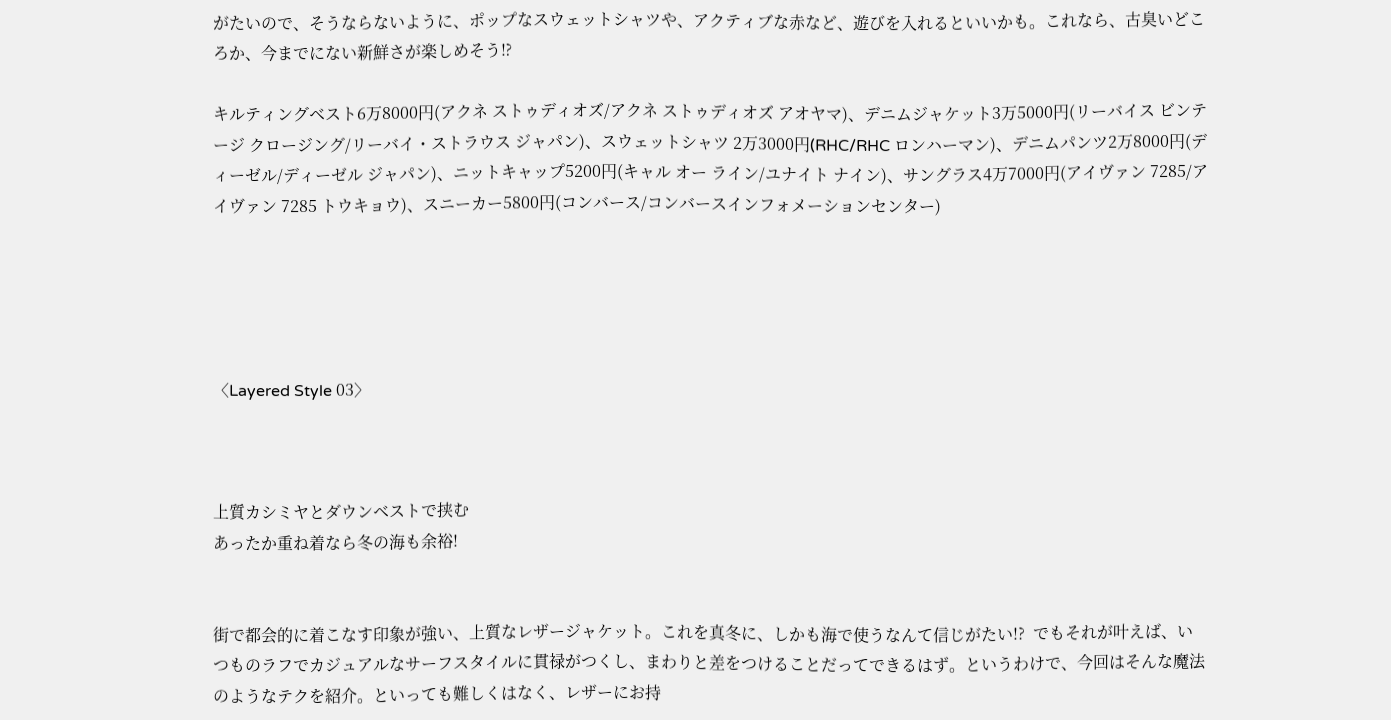がたいので、そうならないように、ポップなスウェットシャツや、アクティブな赤など、遊びを入れるといいかも。これなら、古臭いどころか、今までにない新鮮さが楽しめそう⁉

キルティングベスト6万8000円(アクネ ストゥディオズ/アクネ ストゥディオズ アオヤマ)、デニムジャケット3万5000円(リーバイス ビンテージ クロージング/リーバイ・ストラウス ジャパン)、スウェットシャツ 2万3000円(RHC/RHC ロンハーマン)、デニムパンツ2万8000円(ディーゼル/ディーゼル ジャパン)、ニットキャップ5200円(キャル オー ライン/ユナイト ナイン)、サングラス4万7000円(アイヴァン 7285/アイヴァン 7285 トウキョウ)、スニーカー5800円(コンバース/コンバースインフォメーションセンター)





〈Layered Style 03〉



上質カシミヤとダウンベストで挟む
あったか重ね着なら冬の海も余裕!


街で都会的に着こなす印象が強い、上質なレザージャケット。これを真冬に、しかも海で使うなんて信じがたい!?  でもそれが叶えば、いつものラフでカジュアルなサーフスタイルに貫禄がつくし、まわりと差をつけることだってできるはず。というわけで、今回はそんな魔法のようなテクを紹介。といっても難しくはなく、レザーにお持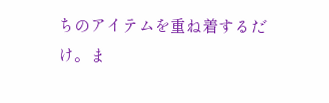ちのアイテムを重ね着するだけ。ま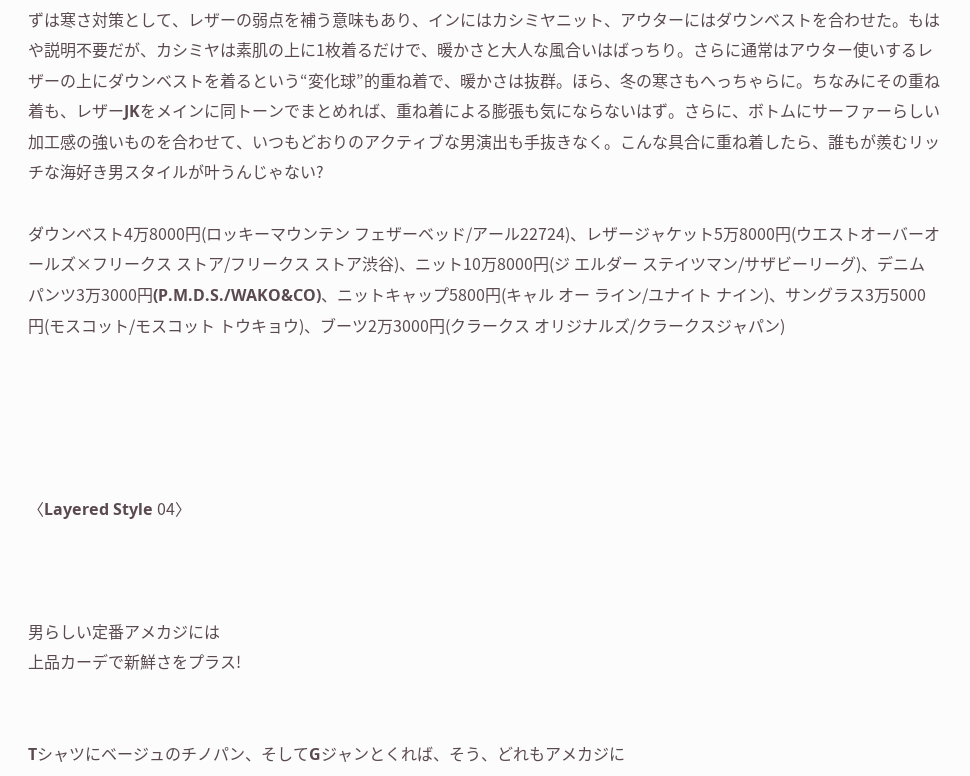ずは寒さ対策として、レザーの弱点を補う意味もあり、インにはカシミヤニット、アウターにはダウンベストを合わせた。もはや説明不要だが、カシミヤは素肌の上に1枚着るだけで、暖かさと大人な風合いはばっちり。さらに通常はアウター使いするレザーの上にダウンベストを着るという“変化球”的重ね着で、暖かさは抜群。ほら、冬の寒さもへっちゃらに。ちなみにその重ね着も、レザーJKをメインに同トーンでまとめれば、重ね着による膨張も気にならないはず。さらに、ボトムにサーファーらしい加工感の強いものを合わせて、いつもどおりのアクティブな男演出も手抜きなく。こんな具合に重ね着したら、誰もが羨むリッチな海好き男スタイルが叶うんじゃない?

ダウンベスト4万8000円(ロッキーマウンテン フェザーベッド/アール22724)、レザージャケット5万8000円(ウエストオーバーオールズ×フリークス ストア/フリークス ストア渋谷)、ニット10万8000円(ジ エルダー ステイツマン/サザビーリーグ)、デニムパンツ3万3000円(P.M.D.S./WAKO&CO)、ニットキャップ5800円(キャル オー ライン/ユナイト ナイン)、サングラス3万5000円(モスコット/モスコット トウキョウ)、ブーツ2万3000円(クラークス オリジナルズ/クラークスジャパン)





〈Layered Style 04〉



男らしい定番アメカジには
上品カーデで新鮮さをプラス!


Tシャツにベージュのチノパン、そしてGジャンとくれば、そう、どれもアメカジに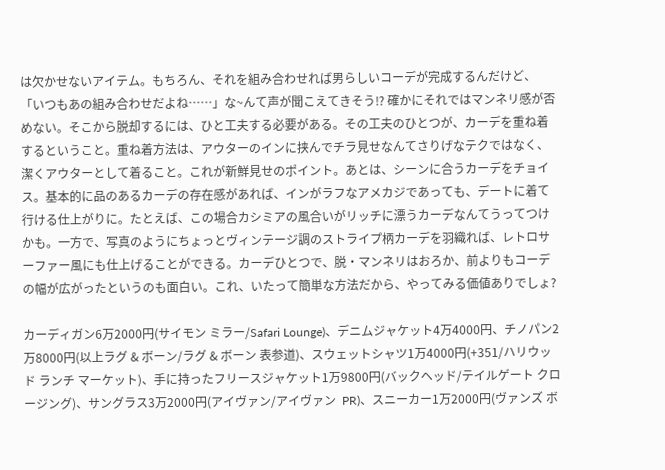は欠かせないアイテム。もちろん、それを組み合わせれば男らしいコーデが完成するんだけど、「いつもあの組み合わせだよね……」な~んて声が聞こえてきそう⁉ 確かにそれではマンネリ感が否めない。そこから脱却するには、ひと工夫する必要がある。その工夫のひとつが、カーデを重ね着するということ。重ね着方法は、アウターのインに挟んでチラ見せなんてさりげなテクではなく、潔くアウターとして着ること。これが新鮮見せのポイント。あとは、シーンに合うカーデをチョイス。基本的に品のあるカーデの存在感があれば、インがラフなアメカジであっても、デートに着て行ける仕上がりに。たとえば、この場合カシミアの風合いがリッチに漂うカーデなんてうってつけかも。一方で、写真のようにちょっとヴィンテージ調のストライプ柄カーデを羽織れば、レトロサーファー風にも仕上げることができる。カーデひとつで、脱・マンネリはおろか、前よりもコーデの幅が広がったというのも面白い。これ、いたって簡単な方法だから、やってみる価値ありでしょ?

カーディガン6万2000円(サイモン ミラー/Safari Lounge)、デニムジャケット4万4000円、チノパン2万8000円(以上ラグ & ボーン/ラグ & ボーン 表参道)、スウェットシャツ1万4000円(+351/ハリウッド ランチ マーケット)、手に持ったフリースジャケット1万9800円(バックヘッド/テイルゲート クロージング)、サングラス3万2000円(アイヴァン/アイヴァン  PR)、スニーカー1万2000円(ヴァンズ ボ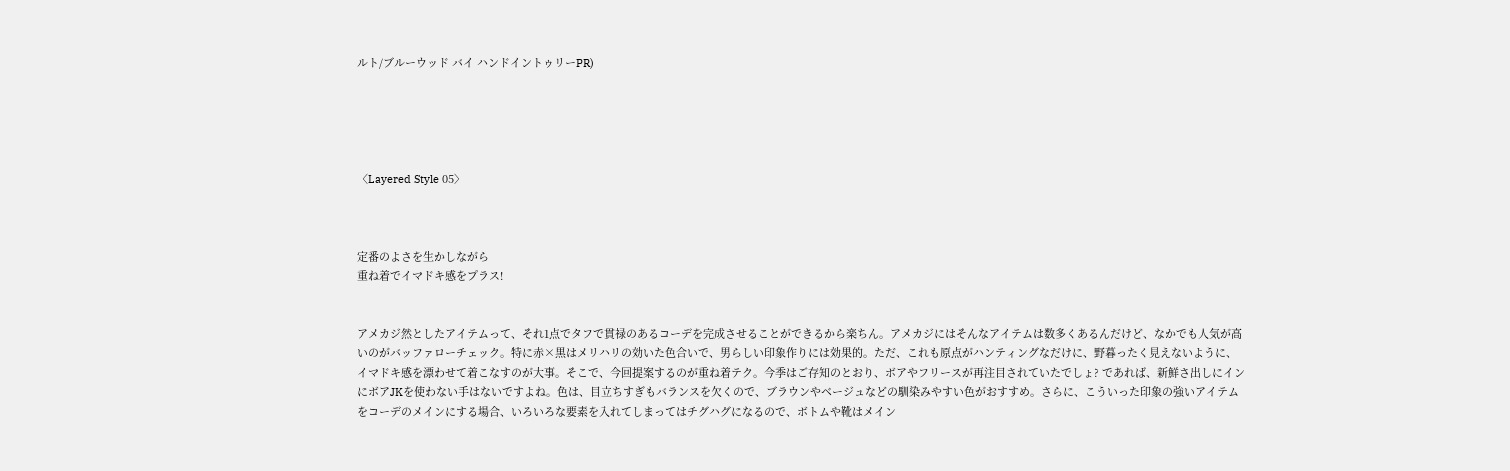ルト/ブルーウッド バイ ハンドイントゥリーPR)





〈Layered Style 05〉



定番のよさを生かしながら
重ね着でイマドキ感をプラス!


アメカジ然としたアイテムって、それ1点でタフで貫禄のあるコーデを完成させることができるから楽ちん。アメカジにはそんなアイテムは数多くあるんだけど、なかでも人気が高いのがバッファローチェック。特に赤×黒はメリハリの効いた色合いで、男らしい印象作りには効果的。ただ、これも原点がハンティングなだけに、野暮ったく見えないように、イマドキ感を漂わせて着こなすのが大事。そこで、今回提案するのが重ね着テク。今季はご存知のとおり、ボアやフリースが再注目されていたでしょ? であれば、新鮮さ出しにインにボアJKを使わない手はないですよね。色は、目立ちすぎもバランスを欠くので、ブラウンやベージュなどの馴染みやすい色がおすすめ。さらに、こういった印象の強いアイテムをコーデのメインにする場合、いろいろな要素を入れてしまってはチグハグになるので、ボトムや靴はメイン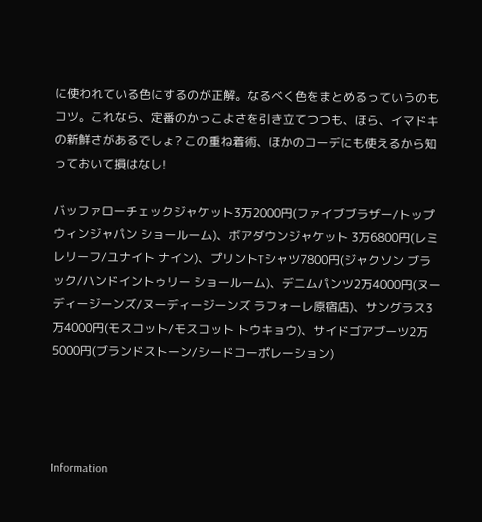に使われている色にするのが正解。なるべく色をまとめるっていうのもコツ。これなら、定番のかっこよさを引き立てつつも、ほら、イマドキの新鮮さがあるでしょ? この重ね着術、ほかのコーデにも使えるから知っておいて損はなし!

バッファローチェックジャケット3万2000円(ファイブブラザー/トップウィンジャパン ショールーム)、ボアダウンジャケット 3万6800円(レミ レリーフ/ユナイト ナイン)、プリントTシャツ7800円(ジャクソン ブラック/ハンドイントゥリー ショールーム)、デニムパンツ2万4000円(ヌーディージーンズ/ヌーディージーンズ ラフォーレ原宿店)、サングラス3万4000円(モスコット/モスコット トウキョウ)、サイドゴアブーツ2万5000円(ブランドストーン/シードコーポレーション)




Information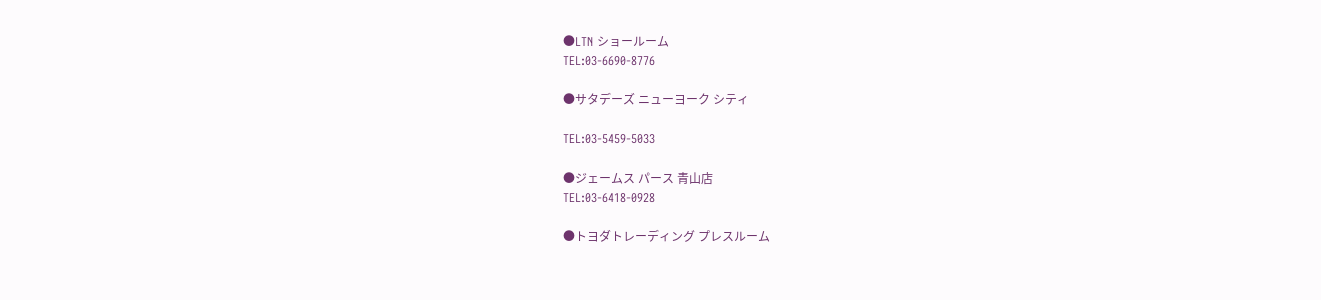●LTN ショールーム
TEL:03-6690-8776

●サタデーズ ニューヨーク シティ

TEL:03-5459-5033

●ジェームス パース 青山店
TEL:03-6418-0928

●トヨダトレーディング プレスルーム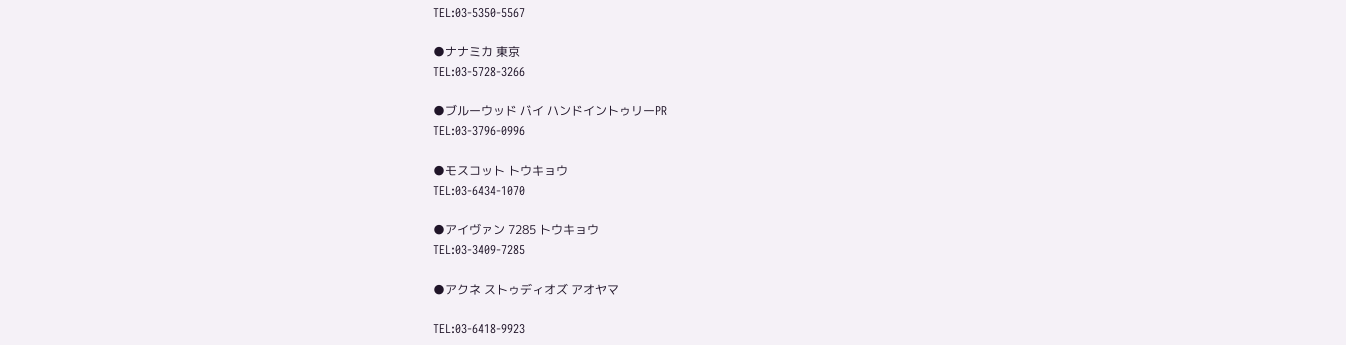TEL:03-5350-5567

●ナナミカ 東京
TEL:03-5728-3266

●ブルーウッド バイ ハンドイントゥリーPR
TEL:03-3796-0996

●モスコット トウキョウ
TEL:03-6434-1070

●アイヴァン 7285 トウキョウ
TEL:03-3409-7285

●アクネ ストゥディオズ アオヤマ

TEL:03-6418-9923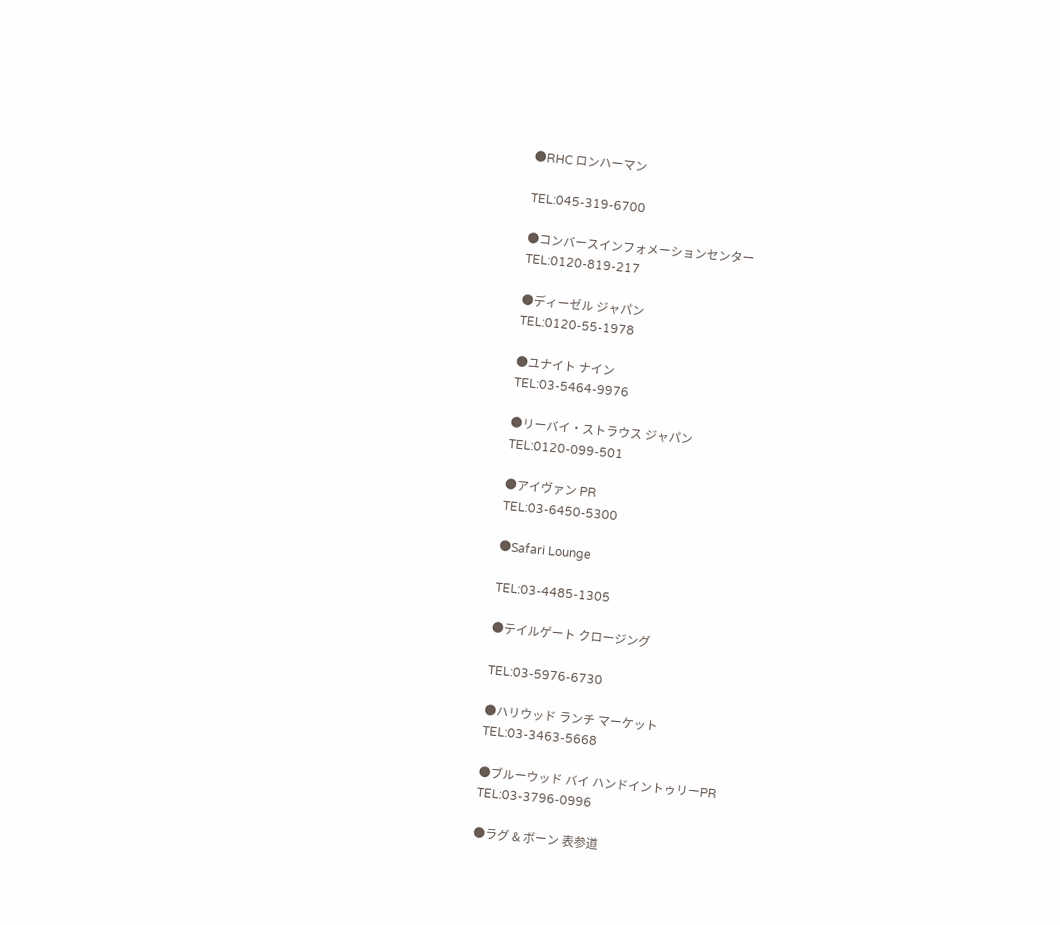●RHC ロンハーマン

TEL:045-319-6700

●コンバースインフォメーションセンター
TEL:0120-819-217

●ディーゼル ジャパン
TEL:0120-55-1978

●ユナイト ナイン
TEL:03-5464-9976

●リーバイ・ストラウス ジャパン
TEL:0120-099-501

●アイヴァン PR
TEL:03-6450-5300

●Safari Lounge

TEL:03-4485-1305

●テイルゲート クロージング

TEL:03-5976-6730

●ハリウッド ランチ マーケット
TEL:03-3463-5668

●ブルーウッド バイ ハンドイントゥリーPR
TEL:03-3796-0996

●ラグ & ボーン 表参道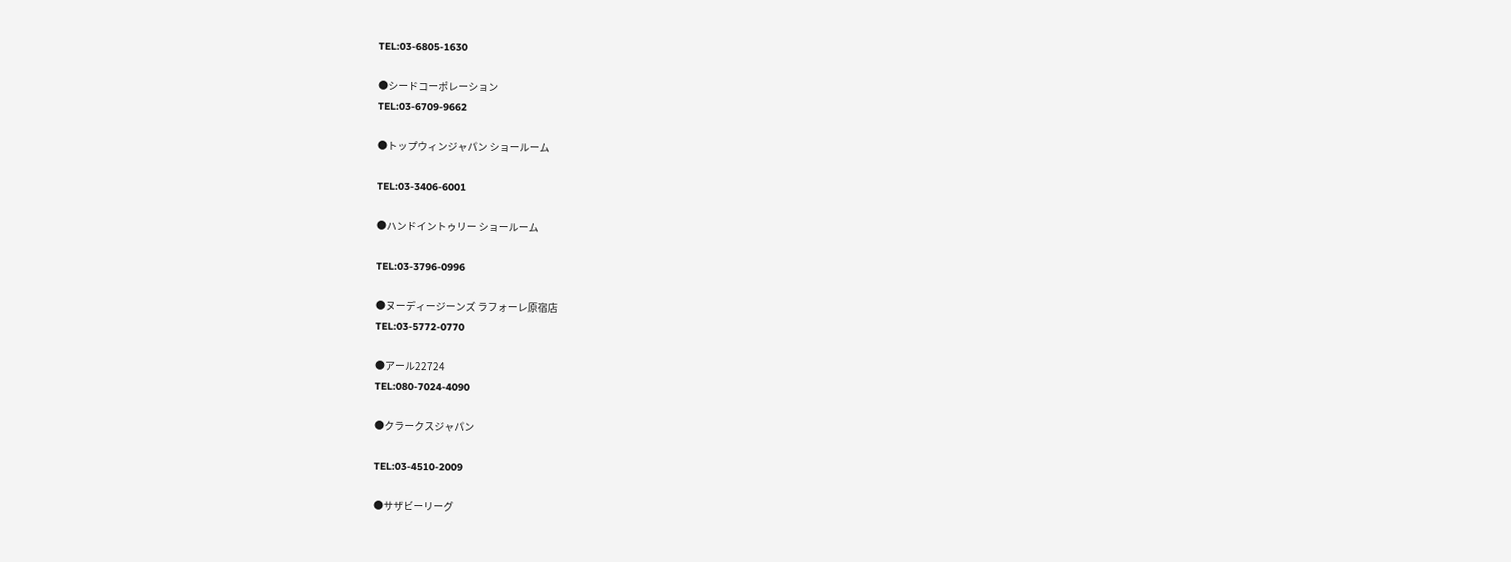TEL:03-6805-1630

●シードコーポレーション
TEL:03-6709-9662

●トップウィンジャパン ショールーム

TEL:03-3406-6001

●ハンドイントゥリー ショールーム

TEL:03-3796-0996

●ヌーディージーンズ ラフォーレ原宿店
TEL:03-5772-0770

●アール22724
TEL:080-7024-4090

●クラークスジャパン

TEL:03-4510-2009

●サザビーリーグ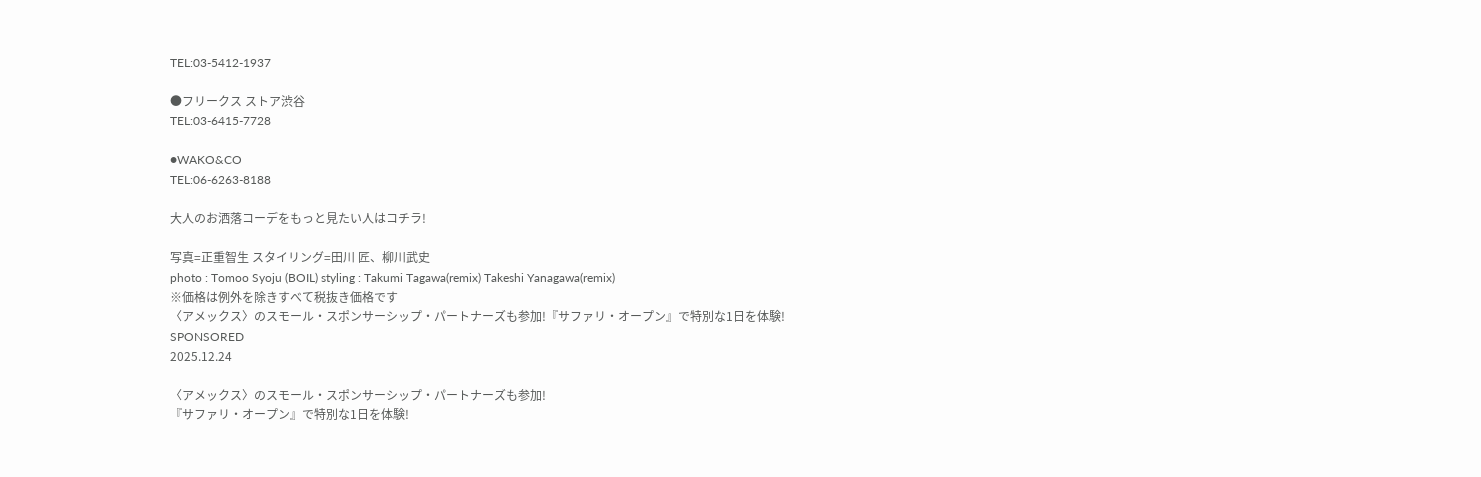TEL:03-5412-1937

●フリークス ストア渋谷
TEL:03-6415-7728

●WAKO&CO
TEL:06-6263-8188

大人のお洒落コーデをもっと見たい人はコチラ!

写真=正重智生 スタイリング=田川 匠、柳川武史
photo : Tomoo Syoju (BOIL) styling : Takumi Tagawa(remix) Takeshi Yanagawa(remix)
※価格は例外を除きすべて税抜き価格です
〈アメックス〉のスモール・スポンサーシップ・パートナーズも参加!『サファリ・オープン』で特別な1日を体験!
SPONSORED
2025.12.24

〈アメックス〉のスモール・スポンサーシップ・パートナーズも参加!
『サファリ・オープン』で特別な1日を体験!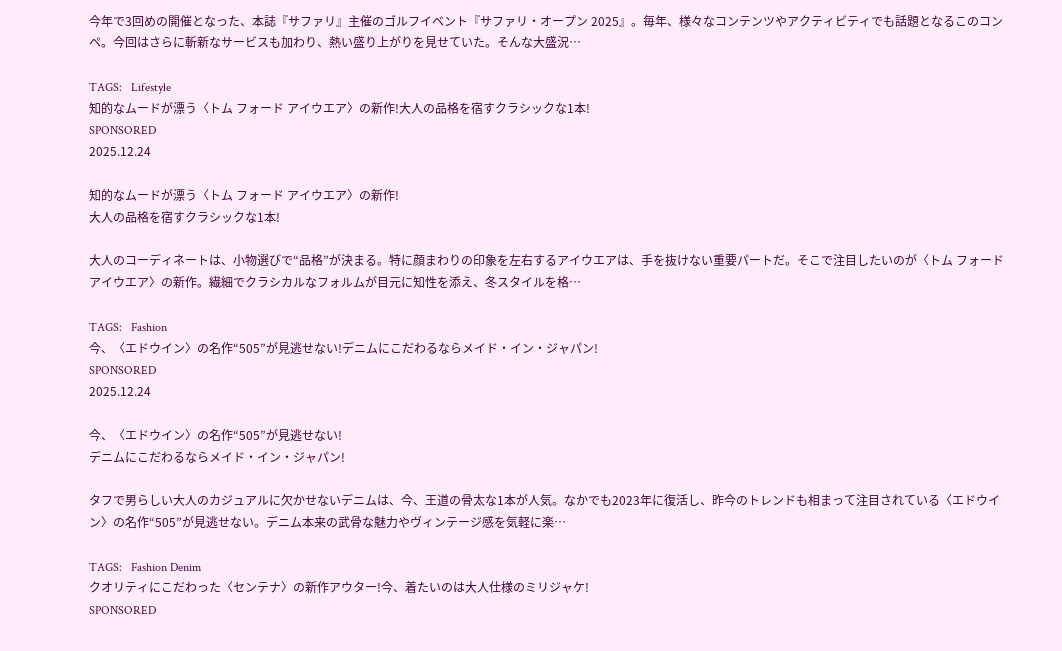今年で3回めの開催となった、本誌『サファリ』主催のゴルフイベント『サファリ・オープン 2025』。毎年、様々なコンテンツやアクティビティでも話題となるこのコンペ。今回はさらに斬新なサービスも加わり、熱い盛り上がりを見せていた。そんな大盛況…

TAGS:   Lifestyle
知的なムードが漂う〈トム フォード アイウエア〉の新作!大人の品格を宿すクラシックな1本!
SPONSORED
2025.12.24

知的なムードが漂う〈トム フォード アイウエア〉の新作!
大人の品格を宿すクラシックな1本!

大人のコーディネートは、小物選びで“品格”が決まる。特に顔まわりの印象を左右するアイウエアは、手を抜けない重要パートだ。そこで注目したいのが〈トム フォード アイウエア〉の新作。繊細でクラシカルなフォルムが目元に知性を添え、冬スタイルを格…

TAGS:   Fashion
今、〈エドウイン〉の名作“505”が見逃せない!デニムにこだわるならメイド・イン・ジャパン!
SPONSORED
2025.12.24

今、〈エドウイン〉の名作“505”が見逃せない!
デニムにこだわるならメイド・イン・ジャパン!

タフで男らしい大人のカジュアルに欠かせないデニムは、今、王道の骨太な1本が人気。なかでも2023年に復活し、昨今のトレンドも相まって注目されている〈エドウイン〉の名作“505”が見逃せない。デニム本来の武骨な魅力やヴィンテージ感を気軽に楽…

TAGS:   Fashion Denim
クオリティにこだわった〈センテナ〉の新作アウター!今、着たいのは大人仕様のミリジャケ!
SPONSORED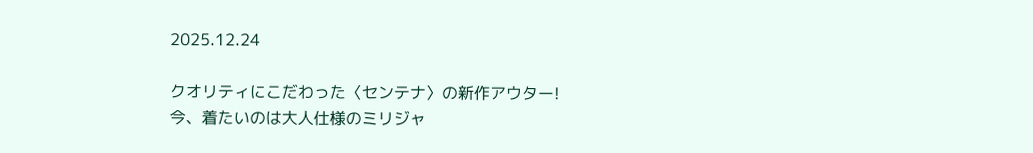2025.12.24

クオリティにこだわった〈センテナ〉の新作アウター!
今、着たいのは大人仕様のミリジャ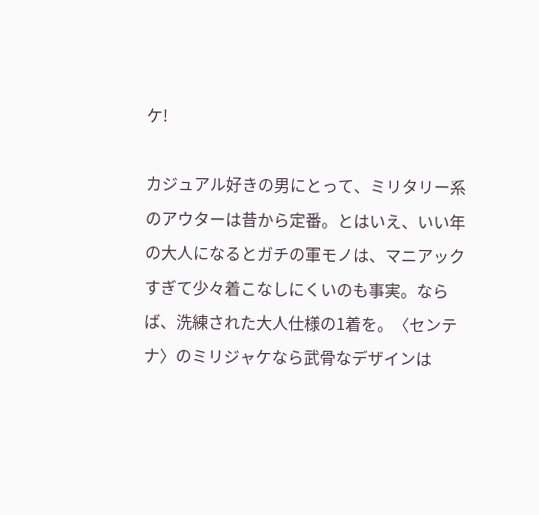ケ!

カジュアル好きの男にとって、ミリタリー系のアウターは昔から定番。とはいえ、いい年の大人になるとガチの軍モノは、マニアックすぎて少々着こなしにくいのも事実。ならば、洗練された大人仕様の1着を。〈センテナ〉のミリジャケなら武骨なデザインは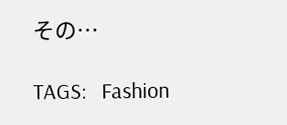その…

TAGS:   Fashion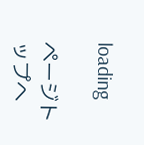loading

ページトップへ